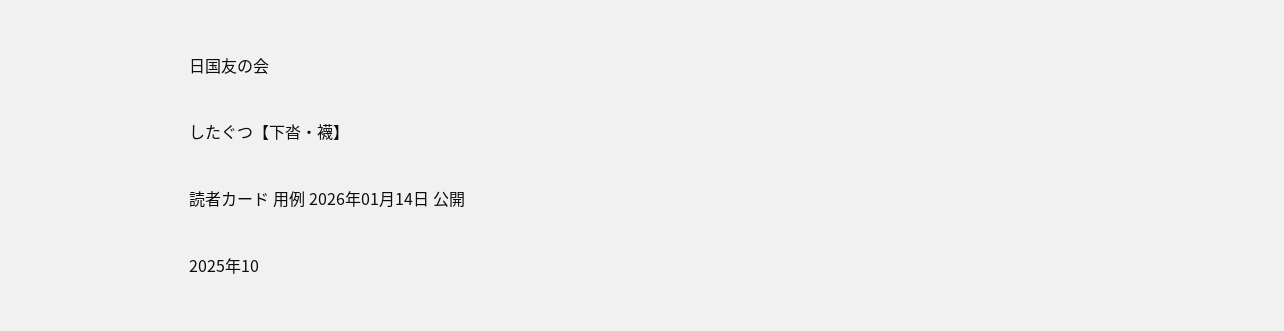日国友の会

したぐつ【下沓・襪】

読者カード 用例 2026年01月14日 公開

2025年10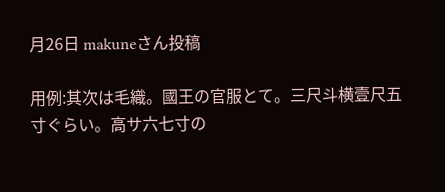月26日 makuneさん投稿

用例:其次は毛織。國王の官服とて。三尺斗横壹尺五寸ぐらい。高サ六七寸の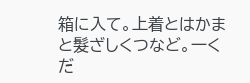箱に入て。上着とはかまと髮ざしくつなど。一くだ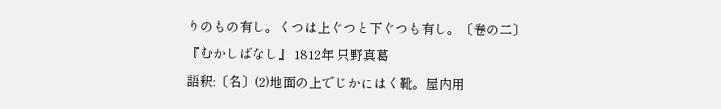りのもの有し。くつは上ぐつと下ぐつも有し。〔卷の二〕
『むかしばなし』 1812年 只野真葛
語釈:〔名〕(2)地面の上でじかにはく靴。屋内用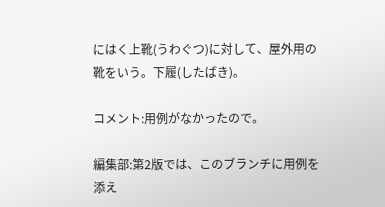にはく上靴(うわぐつ)に対して、屋外用の靴をいう。下履(したばき)。

コメント:用例がなかったので。

編集部:第2版では、このブランチに用例を添え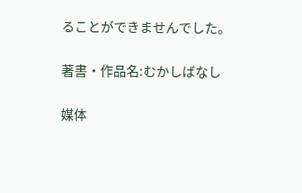ることができませんでした。

著書・作品名:むかしばなし

媒体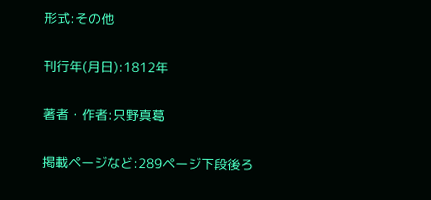形式:その他

刊行年(月日):1812年

著者・作者:只野真葛

掲載ページなど:289ページ下段後ろ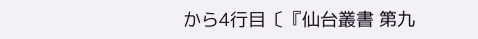から4行目〔『仙台叢書 第九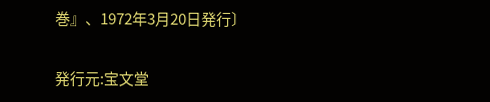巻』、1972年3月20日発行〕

発行元:宝文堂